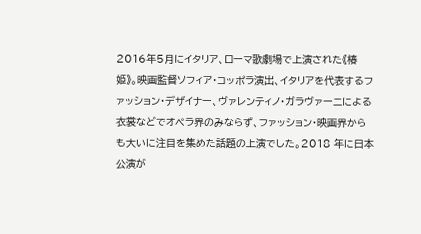2016年5月にイタリア、ローマ歌劇場で上演された《椿姫》。映画監督ソフィア・コッポラ演出、イタリアを代表するファッション・デザイナー、ヴァレンティノ・ガラヴァーニによる衣裳などでオペラ界のみならず、ファッション・映画界からも大いに注目を集めた話題の上演でした。2018 年に日本公演が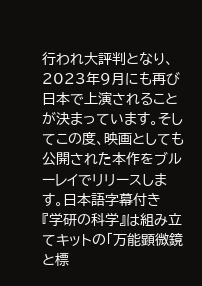行われ大評判となり、2023年9月にも再び日本で上演されることが決まっています。そしてこの度、映画としても公開された本作をブルーレイでリリースします。日本語字幕付き
『学研の科学』は組み立てキットの「万能顕微鏡と標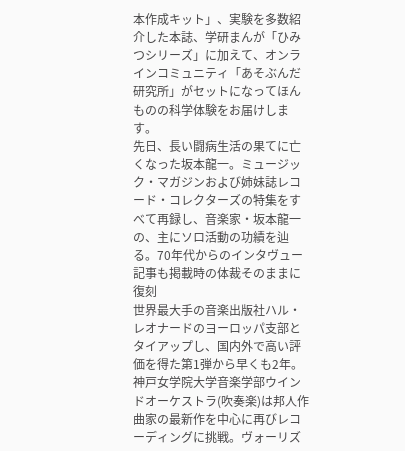本作成キット」、実験を多数紹介した本誌、学研まんが「ひみつシリーズ」に加えて、オンラインコミュニティ「あそぶんだ研究所」がセットになってほんものの科学体験をお届けします。
先日、長い闘病生活の果てに亡くなった坂本龍一。ミュージック・マガジンおよび姉妹誌レコード・コレクターズの特集をすべて再録し、音楽家・坂本龍一の、主にソロ活動の功績を辿る。70年代からのインタヴュー記事も掲載時の体裁そのままに復刻
世界最大手の音楽出版社ハル・レオナードのヨーロッパ支部とタイアップし、国内外で高い評価を得た第1弾から早くも2年。神戸女学院大学音楽学部ウインドオーケストラ(吹奏楽)は邦人作曲家の最新作を中心に再びレコーディングに挑戦。ヴォーリズ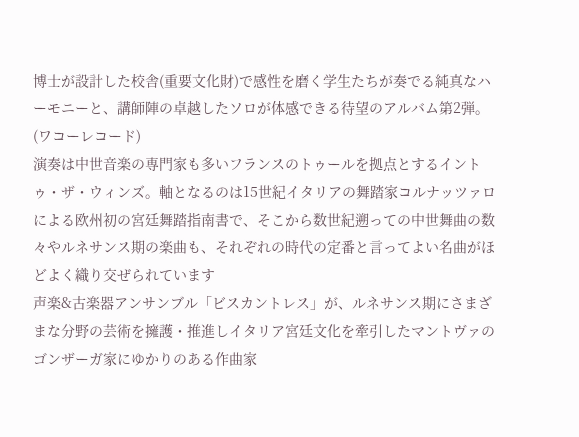博士が設計した校舎(重要文化財)で感性を磨く学生たちが奏でる純真なハーモニーと、講師陣の卓越したソロが体感できる待望のアルバム第2弾。(ワコーレコード)
演奏は中世音楽の専門家も多いフランスのトゥールを拠点とするイントゥ・ザ・ウィンズ。軸となるのは15世紀イタリアの舞踏家コルナッツァロによる欧州初の宮廷舞踏指南書で、そこから数世紀遡っての中世舞曲の数々やルネサンス期の楽曲も、それぞれの時代の定番と言ってよい名曲がほどよく織り交ぜられています
声楽&古楽器アンサンブル「ビスカントレス」が、ルネサンス期にさまざまな分野の芸術を擁護・推進しイタリア宮廷文化を牽引したマントヴァのゴンザーガ家にゆかりのある作曲家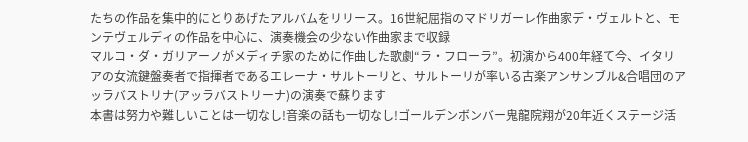たちの作品を集中的にとりあげたアルバムをリリース。16世紀屈指のマドリガーレ作曲家デ・ヴェルトと、モンテヴェルディの作品を中心に、演奏機会の少ない作曲家まで収録
マルコ・ダ・ガリアーノがメディチ家のために作曲した歌劇“ラ・フローラ”。初演から400年経て今、イタリアの女流鍵盤奏者で指揮者であるエレーナ・サルトーリと、サルトーリが率いる古楽アンサンブル&合唱団のアッラバストリナ(アッラバストリーナ)の演奏で蘇ります
本書は努力や難しいことは一切なし!音楽の話も一切なし!ゴールデンボンバー鬼龍院翔が20年近くステージ活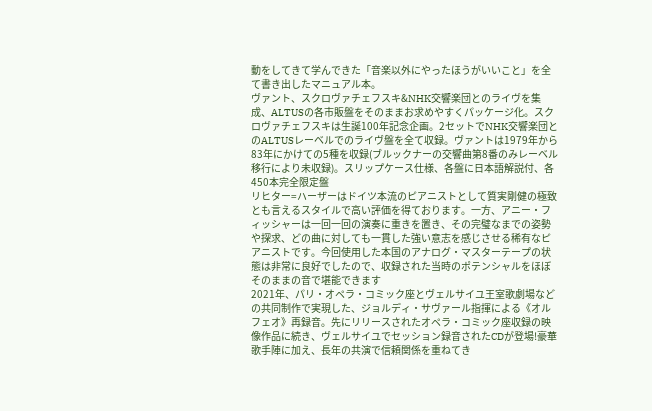動をしてきて学んできた「音楽以外にやったほうがいいこと」を全て書き出したマニュアル本。
ヴァント、スクロヴァチェフスキ&NHK交響楽団とのライヴを集成、ALTUSの各市販盤をそのままお求めやすくパッケージ化。スクロヴァチェフスキは生誕100年記念企画。2セットでNHK交響楽団とのALTUSレーベルでのライヴ盤を全て収録。ヴァントは1979年から83年にかけての5種を収録(ブルックナーの交響曲第8番のみレーベル移行により未収録)。スリップケース仕様、各盤に日本語解説付、各450本完全限定盤
リヒター=ハーザーはドイツ本流のピアニストとして質実剛健の極致とも言えるスタイルで高い評価を得ております。一方、アニー・フィッシャーは一回一回の演奏に重きを置き、その完璧なまでの姿勢や探求、どの曲に対しても一貫した強い意志を感じさせる稀有なピアニストです。今回使用した本国のアナログ・マスターテープの状態は非常に良好でしたので、収録された当時のポテンシャルをほぼそのままの音で堪能できます
2021年、パリ・オペラ・コミック座とヴェルサイユ王室歌劇場などの共同制作で実現した、ジョルディ・サヴァール指揮による《オルフェオ》再録音。先にリリースされたオペラ・コミック座収録の映像作品に続き、ヴェルサイユでセッション録音されたCDが登場!豪華歌手陣に加え、長年の共演で信頼関係を重ねてき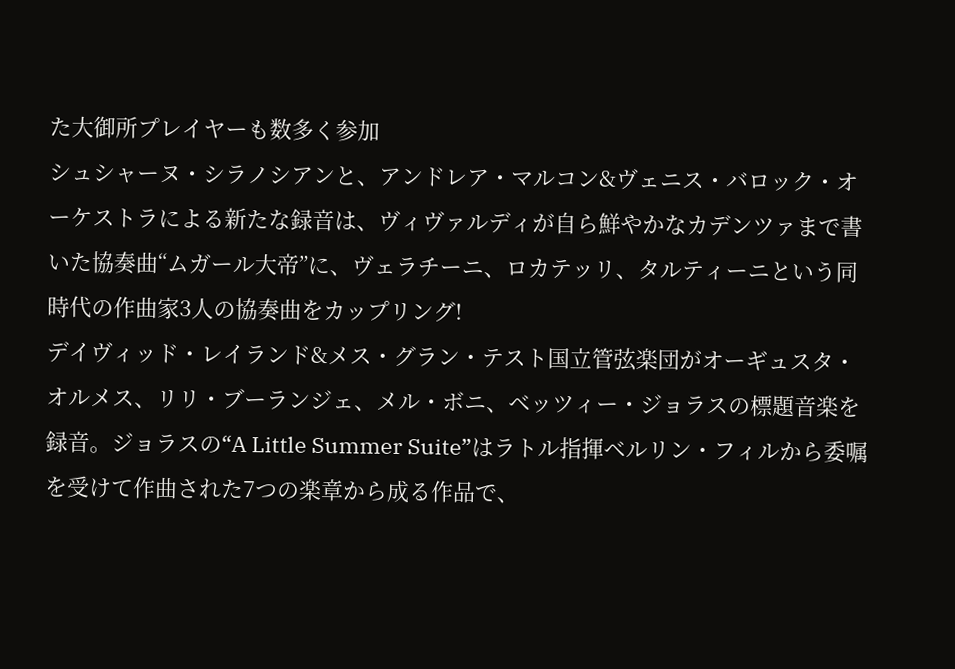た大御所プレイヤーも数多く参加
シュシャーヌ・シラノシアンと、アンドレア・マルコン&ヴェニス・バロック・オーケストラによる新たな録音は、ヴィヴァルディが自ら鮮やかなカデンツァまで書いた協奏曲“ムガール大帝”に、ヴェラチーニ、ロカテッリ、タルティーニという同時代の作曲家3人の協奏曲をカップリング!
デイヴィッド・レイランド&メス・グラン・テスト国立管弦楽団がオーギュスタ・オルメス、リリ・ブーランジェ、メル・ボニ、ベッツィー・ジョラスの標題音楽を録音。ジョラスの“A Little Summer Suite”はラトル指揮ベルリン・フィルから委嘱を受けて作曲された7つの楽章から成る作品で、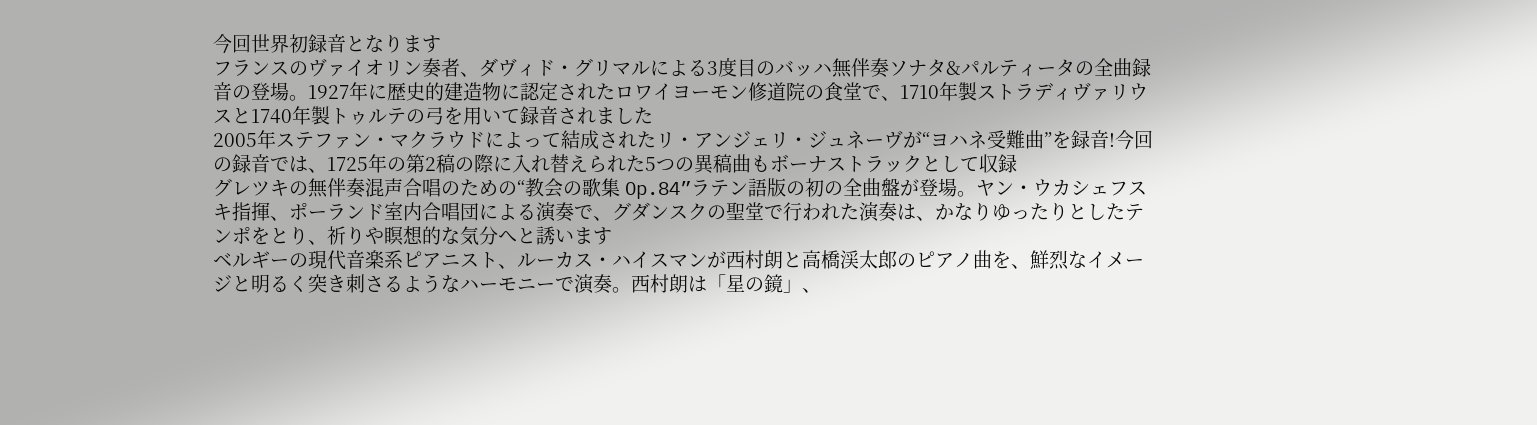今回世界初録音となります
フランスのヴァイオリン奏者、ダヴィド・グリマルによる3度目のバッハ無伴奏ソナタ&パルティータの全曲録音の登場。1927年に歴史的建造物に認定されたロワイヨーモン修道院の食堂で、1710年製ストラディヴァリウスと1740年製トゥルテの弓を用いて録音されました
2005年ステファン・マクラウドによって結成されたリ・アンジェリ・ジュネーヴが“ヨハネ受難曲”を録音!今回の録音では、1725年の第2稿の際に入れ替えられた5つの異稿曲もボーナストラックとして収録
グレツキの無伴奏混声合唱のための“教会の歌集 Op.84”ラテン語版の初の全曲盤が登場。ヤン・ウカシェフスキ指揮、ポーランド室内合唱団による演奏で、グダンスクの聖堂で行われた演奏は、かなりゆったりとしたテンポをとり、祈りや瞑想的な気分へと誘います
ベルギーの現代音楽系ピアニスト、ルーカス・ハイスマンが西村朗と高橋渓太郎のピアノ曲を、鮮烈なイメージと明るく突き刺さるようなハーモニーで演奏。西村朗は「星の鏡」、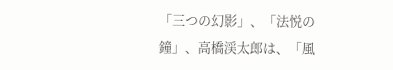「三つの幻影」、「法悦の鐘」、高橋渓太郎は、「風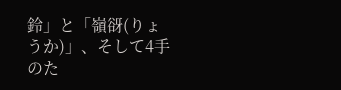鈴」と「嶺谺(りょうか)」、そして4手のた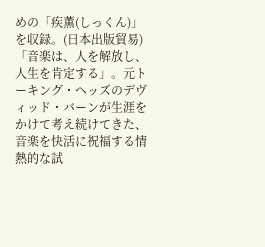めの「疾薫(しっくん)」を収録。(日本出版貿易)
「音楽は、人を解放し、人生を肯定する」。元トーキング・ヘッズのデヴィッド・バーンが生涯をかけて考え続けてきた、音楽を快活に祝福する情熱的な試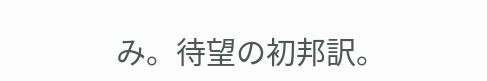み。待望の初邦訳。